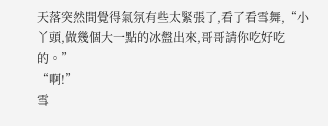天落突然間覺得氣氛有些太緊張了,看了看雪舞,“小丫頭,做幾個大一點的冰盤出來,哥哥請你吃好吃的。”
“啊!”
雪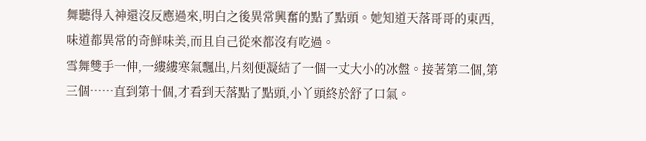舞聽得入神還沒反應過來,明白之後異常興奮的點了點頭。她知道天落哥哥的東西,味道都異常的奇鮮味美,而且自己從來都沒有吃過。
雪舞雙手一伸,一縷縷寒氣飄出,片刻便凝結了一個一丈大小的冰盤。接著第二個,第三個……直到第十個,才看到天落點了點頭,小丫頭終於舒了口氣。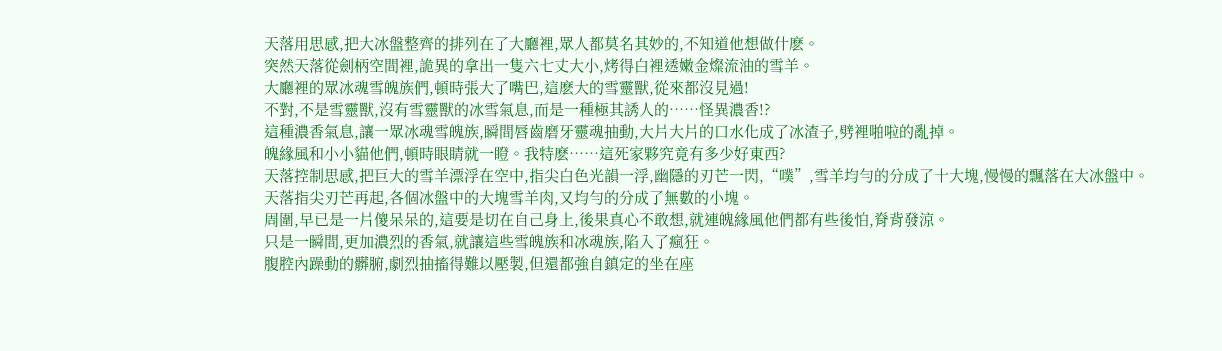天落用思感,把大冰盤整齊的排列在了大廳裡,眾人都莫名其妙的,不知道他想做什麽。
突然天落從劍柄空間裡,詭異的拿出一隻六七丈大小,烤得白裡透嫩金燦流油的雪羊。
大廳裡的眾冰魂雪魄族們,頓時張大了嘴巴,這麽大的雪靈獸,從來都沒見過!
不對,不是雪靈獸,沒有雪靈獸的冰雪氣息,而是一種極其誘人的……怪異濃香!?
這種濃香氣息,讓一眾冰魂雪魄族,瞬間唇齒磨牙靈魂抽動,大片大片的口水化成了冰渣子,劈裡啪啦的亂掉。
魄緣風和小小貓他們,頓時眼睛就一瞪。我特麽……這死家夥究竟有多少好東西?
天落控制思感,把巨大的雪羊漂浮在空中,指尖白色光韻一浮,幽隱的刃芒一閃,“噗”,雪羊均勻的分成了十大塊,慢慢的飄落在大冰盤中。
天落指尖刃芒再起,各個冰盤中的大塊雪羊肉,又均勻的分成了無數的小塊。
周圍,早已是一片傻呆呆的,這要是切在自己身上,後果真心不敢想,就連魄緣風他們都有些後怕,脊背發涼。
只是一瞬間,更加濃烈的香氣,就讓這些雪魄族和冰魂族,陷入了瘋狂。
腹腔內躁動的髒腑,劇烈抽搐得難以壓製,但還都強自鎮定的坐在座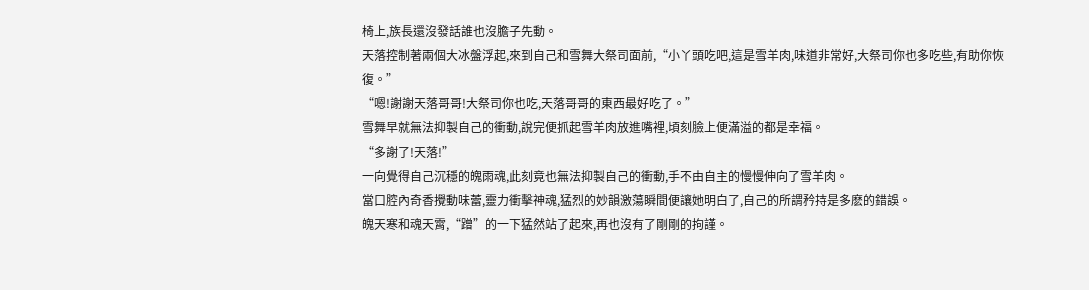椅上,族長還沒發話誰也沒膽子先動。
天落控制著兩個大冰盤浮起,來到自己和雪舞大祭司面前,“小丫頭吃吧,這是雪羊肉,味道非常好,大祭司你也多吃些,有助你恢復。”
“嗯!謝謝天落哥哥!大祭司你也吃,天落哥哥的東西最好吃了。”
雪舞早就無法抑製自己的衝動,說完便抓起雪羊肉放進嘴裡,頃刻臉上便滿溢的都是幸福。
“多謝了!天落!”
一向覺得自己沉穩的魄雨魂,此刻竟也無法抑製自己的衝動,手不由自主的慢慢伸向了雪羊肉。
當口腔內奇香攪動味蕾,靈力衝擊神魂,猛烈的妙韻激蕩瞬間便讓她明白了,自己的所謂矜持是多麽的錯誤。
魄天寒和魂天霄,“蹭”的一下猛然站了起來,再也沒有了剛剛的拘謹。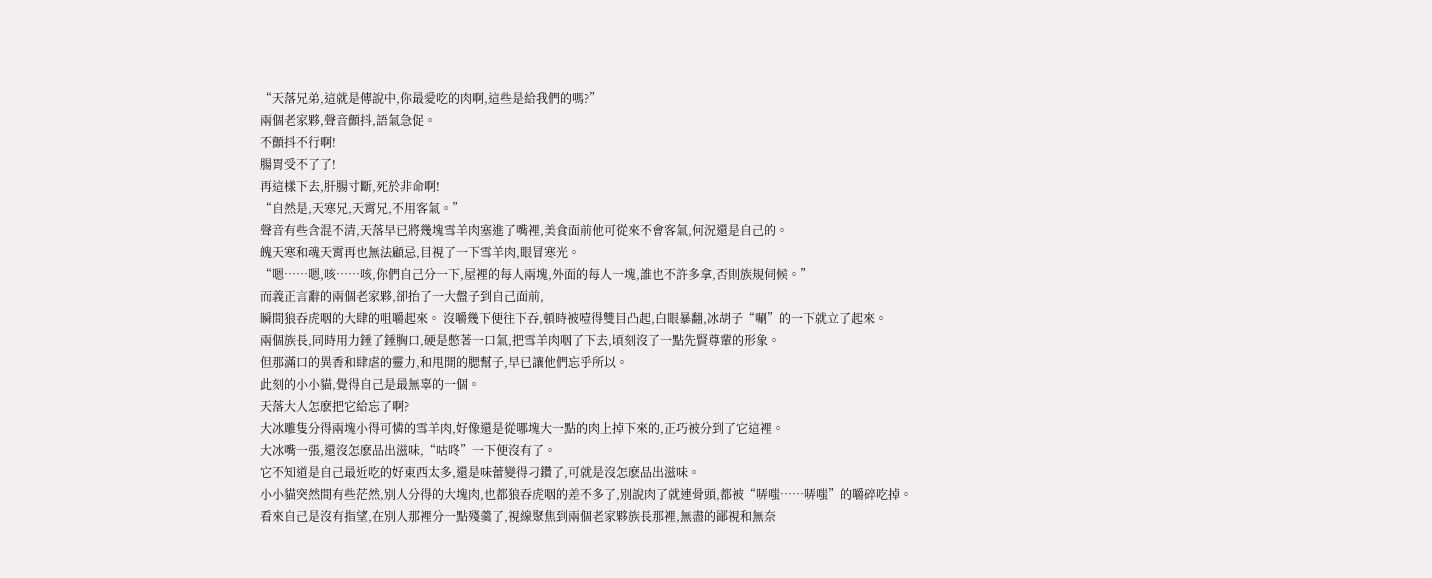“天落兄弟,這就是傳說中,你最愛吃的肉啊,這些是給我們的嗎?”
兩個老家夥,聲音顫抖,語氣急促。
不顫抖不行啊!
腸胃受不了了!
再這樣下去,肝腸寸斷,死於非命啊!
“自然是,天寒兄,天霄兄,不用客氣。”
聲音有些含混不清,天落早已將幾塊雪羊肉塞進了嘴裡,美食面前他可從來不會客氣,何況還是自己的。
魄天寒和魂天霄再也無法顧忌,目視了一下雪羊肉,眼冒寒光。
“嗯……嗯,咳……咳,你們自己分一下,屋裡的每人兩塊,外面的每人一塊,誰也不許多拿,否則族規伺候。”
而義正言辭的兩個老家夥,卻抬了一大盤子到自己面前,
瞬間狼吞虎咽的大肆的咀嚼起來。 沒嚼幾下便往下吞,頓時被噎得雙目凸起,白眼暴翻,冰胡子“唰”的一下就立了起來。
兩個族長,同時用力錘了錘胸口,硬是憋著一口氣,把雪羊肉咽了下去,頃刻沒了一點先賢尊輩的形象。
但那滿口的異香和肆虐的靈力,和甩開的腮幫子,早已讓他們忘乎所以。
此刻的小小貓,覺得自己是最無辜的一個。
天落大人怎麽把它給忘了啊?
大冰雕隻分得兩塊小得可憐的雪羊肉,好像還是從哪塊大一點的肉上掉下來的,正巧被分到了它這裡。
大冰嘴一張,還沒怎麽品出滋味,“咕咚”一下便沒有了。
它不知道是自己最近吃的好東西太多,還是味蕾變得刁鑽了,可就是沒怎麽品出滋味。
小小貓突然間有些茫然,別人分得的大塊肉,也都狼吞虎咽的差不多了,別說肉了就連骨頭,都被“哢嗤……哢嗤”的嚼碎吃掉。
看來自己是沒有指望,在別人那裡分一點殘羹了,視線聚焦到兩個老家夥族長那裡,無盡的鄙視和無奈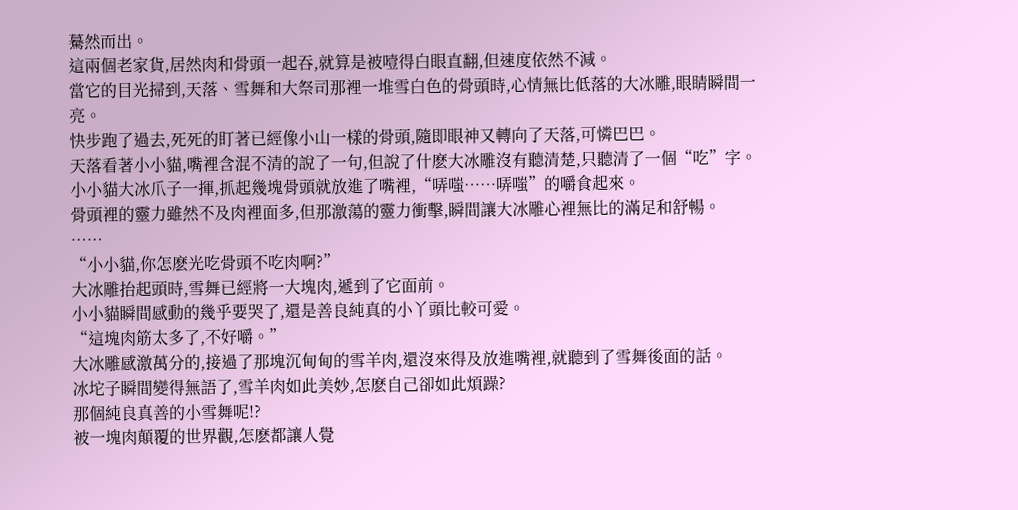驀然而出。
這兩個老家貨,居然肉和骨頭一起吞,就算是被噎得白眼直翻,但速度依然不減。
當它的目光掃到,天落、雪舞和大祭司那裡一堆雪白色的骨頭時,心情無比低落的大冰雕,眼睛瞬間一亮。
快步跑了過去,死死的盯著已經像小山一樣的骨頭,隨即眼神又轉向了天落,可憐巴巴。
天落看著小小貓,嘴裡含混不清的說了一句,但說了什麽大冰雕沒有聽清楚,只聽清了一個“吃”字。
小小貓大冰爪子一揮,抓起幾塊骨頭就放進了嘴裡,“哢嗤……哢嗤”的嚼食起來。
骨頭裡的靈力雖然不及肉裡面多,但那激蕩的靈力衝擊,瞬間讓大冰雕心裡無比的滿足和舒暢。
……
“小小貓,你怎麽光吃骨頭不吃肉啊?”
大冰雕抬起頭時,雪舞已經將一大塊肉,遞到了它面前。
小小貓瞬間感動的幾乎要哭了,還是善良純真的小丫頭比較可愛。
“這塊肉筋太多了,不好嚼。”
大冰雕感激萬分的,接過了那塊沉甸甸的雪羊肉,還沒來得及放進嘴裡,就聽到了雪舞後面的話。
冰坨子瞬間變得無語了,雪羊肉如此美妙,怎麽自己卻如此煩躁?
那個純良真善的小雪舞呢!?
被一塊肉顛覆的世界觀,怎麽都讓人覺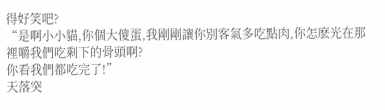得好笑吧?
“是啊小小貓,你個大傻蛋,我剛剛讓你別客氣多吃點肉,你怎麽光在那裡嚼我們吃剩下的骨頭啊?
你看我們都吃完了!”
天落突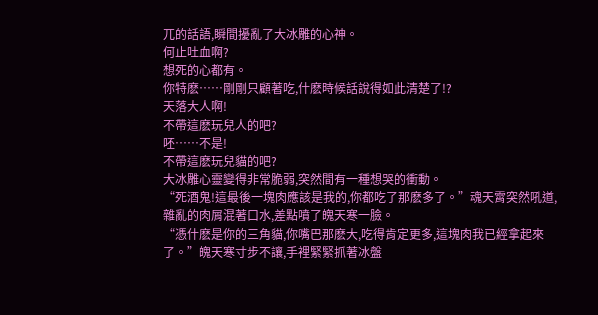兀的話語,瞬間擾亂了大冰雕的心神。
何止吐血啊?
想死的心都有。
你特麽……剛剛只顧著吃,什麽時候話說得如此清楚了!?
天落大人啊!
不帶這麽玩兒人的吧?
呸……不是!
不帶這麽玩兒貓的吧?
大冰雕心靈變得非常脆弱,突然間有一種想哭的衝動。
“死酒鬼!這最後一塊肉應該是我的,你都吃了那麽多了。”魂天霄突然吼道,雜亂的肉屑混著口水,差點噴了魄天寒一臉。
“憑什麽是你的三角貓,你嘴巴那麽大,吃得肯定更多,這塊肉我已經拿起來了。”魄天寒寸步不讓,手裡緊緊抓著冰盤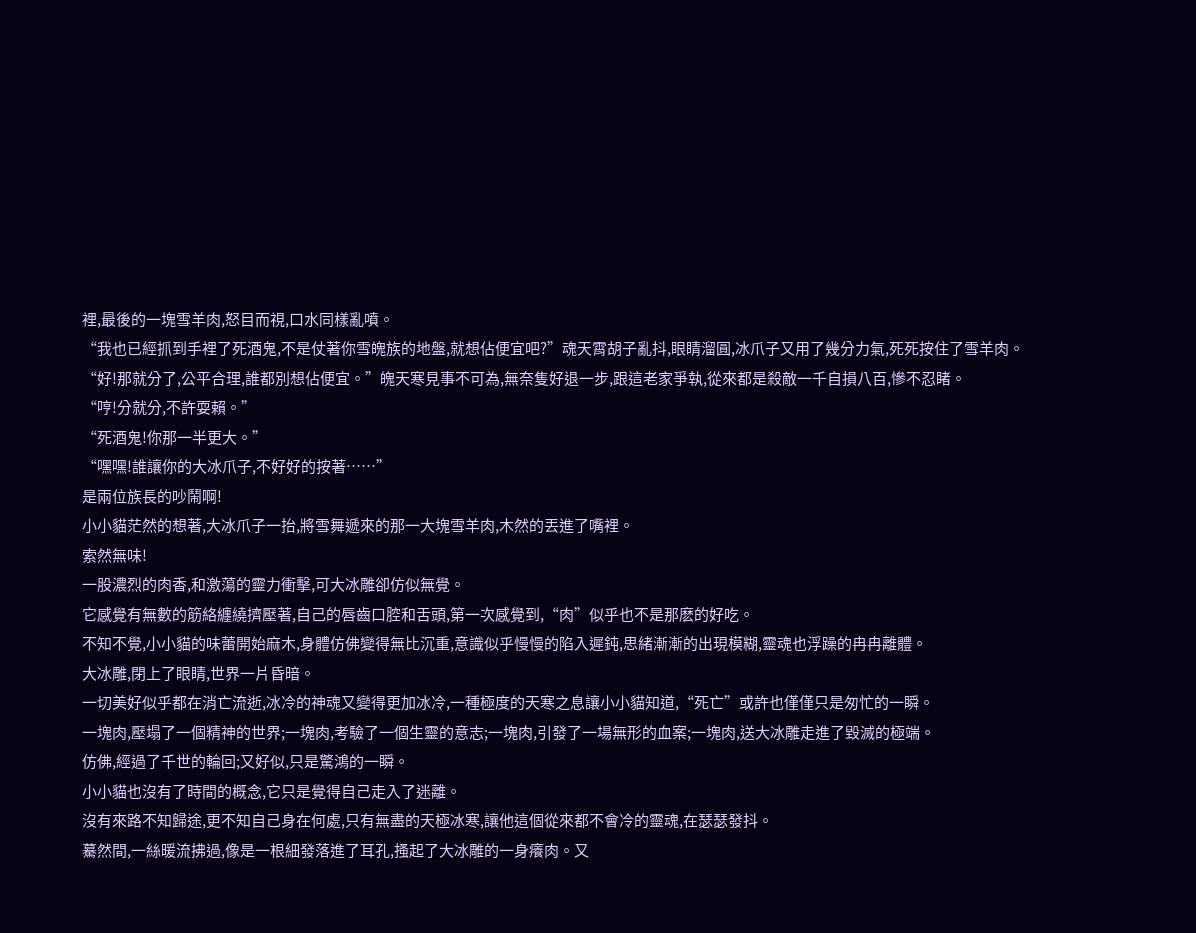裡,最後的一塊雪羊肉,怒目而視,口水同樣亂噴。
“我也已經抓到手裡了死酒鬼,不是仗著你雪魄族的地盤,就想佔便宜吧?”魂天霄胡子亂抖,眼睛溜圓,冰爪子又用了幾分力氣,死死按住了雪羊肉。
“好!那就分了,公平合理,誰都別想佔便宜。”魄天寒見事不可為,無奈隻好退一步,跟這老家爭執,從來都是殺敵一千自損八百,慘不忍睹。
“哼!分就分,不許耍賴。”
“死酒鬼!你那一半更大。”
“嘿嘿!誰讓你的大冰爪子,不好好的按著……”
是兩位族長的吵鬧啊!
小小貓茫然的想著,大冰爪子一抬,將雪舞遞來的那一大塊雪羊肉,木然的丟進了嘴裡。
索然無味!
一股濃烈的肉香,和激蕩的靈力衝擊,可大冰雕卻仿似無覺。
它感覺有無數的筋絡纏繞擠壓著,自己的唇齒口腔和舌頭,第一次感覺到,“肉”似乎也不是那麽的好吃。
不知不覺,小小貓的味蕾開始麻木,身體仿佛變得無比沉重,意識似乎慢慢的陷入遲鈍,思緒漸漸的出現模糊,靈魂也浮躁的冉冉離體。
大冰雕,閉上了眼睛,世界一片昏暗。
一切美好似乎都在消亡流逝,冰冷的神魂又變得更加冰冷,一種極度的天寒之息讓小小貓知道,“死亡”或許也僅僅只是匆忙的一瞬。
一塊肉,壓塌了一個精神的世界;一塊肉,考驗了一個生靈的意志;一塊肉,引發了一場無形的血案;一塊肉,送大冰雕走進了毀滅的極端。
仿佛,經過了千世的輪回;又好似,只是驚鴻的一瞬。
小小貓也沒有了時間的概念,它只是覺得自己走入了迷離。
沒有來路不知歸途,更不知自己身在何處,只有無盡的天極冰寒,讓他這個從來都不會冷的靈魂,在瑟瑟發抖。
驀然間,一絲暖流拂過,像是一根細發落進了耳孔,搔起了大冰雕的一身癢肉。又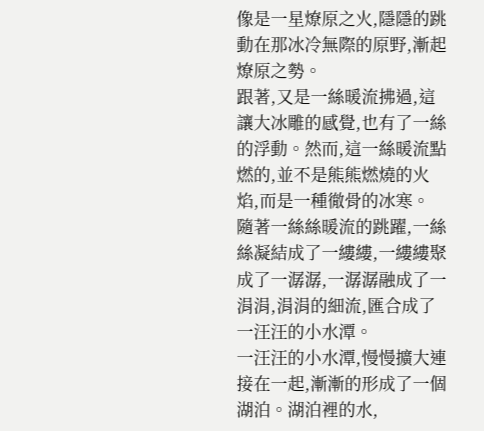像是一星燎原之火,隱隱的跳動在那冰冷無際的原野,漸起燎原之勢。
跟著,又是一絲暖流拂過,這讓大冰雕的感覺,也有了一絲的浮動。然而,這一絲暖流點燃的,並不是熊熊燃燒的火焰,而是一種徹骨的冰寒。
隨著一絲絲暖流的跳躍,一絲絲凝結成了一縷縷,一縷縷聚成了一潺潺,一潺潺融成了一涓涓,涓涓的細流,匯合成了一汪汪的小水潭。
一汪汪的小水潭,慢慢擴大連接在一起,漸漸的形成了一個湖泊。湖泊裡的水,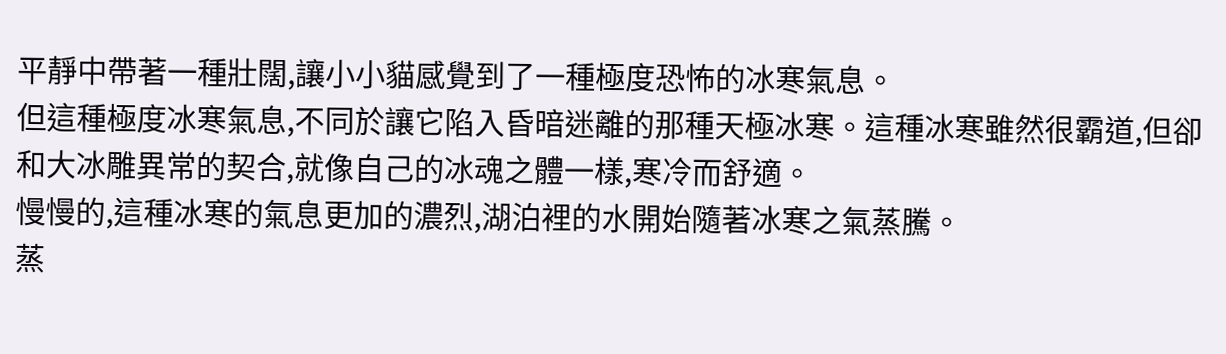平靜中帶著一種壯闊,讓小小貓感覺到了一種極度恐怖的冰寒氣息。
但這種極度冰寒氣息,不同於讓它陷入昏暗迷離的那種天極冰寒。這種冰寒雖然很霸道,但卻和大冰雕異常的契合,就像自己的冰魂之體一樣,寒冷而舒適。
慢慢的,這種冰寒的氣息更加的濃烈,湖泊裡的水開始隨著冰寒之氣蒸騰。
蒸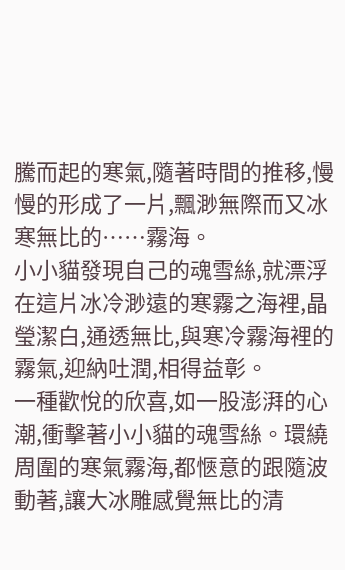騰而起的寒氣,隨著時間的推移,慢慢的形成了一片,飄渺無際而又冰寒無比的……霧海。
小小貓發現自己的魂雪絲,就漂浮在這片冰冷渺遠的寒霧之海裡,晶瑩潔白,通透無比,與寒冷霧海裡的霧氣,迎納吐潤,相得益彰。
一種歡悅的欣喜,如一股澎湃的心潮,衝擊著小小貓的魂雪絲。環繞周圍的寒氣霧海,都愜意的跟隨波動著,讓大冰雕感覺無比的清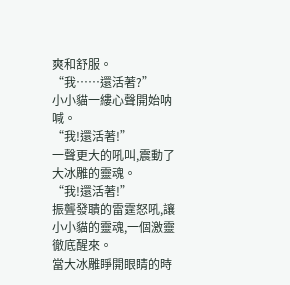爽和舒服。
“我……還活著?”
小小貓一縷心聲開始呐喊。
“我!還活著!”
一聲更大的吼叫,震動了大冰雕的靈魂。
“我!還活著!”
振聾發聵的雷霆怒吼,讓小小貓的靈魂,一個激靈徹底醒來。
當大冰雕睜開眼睛的時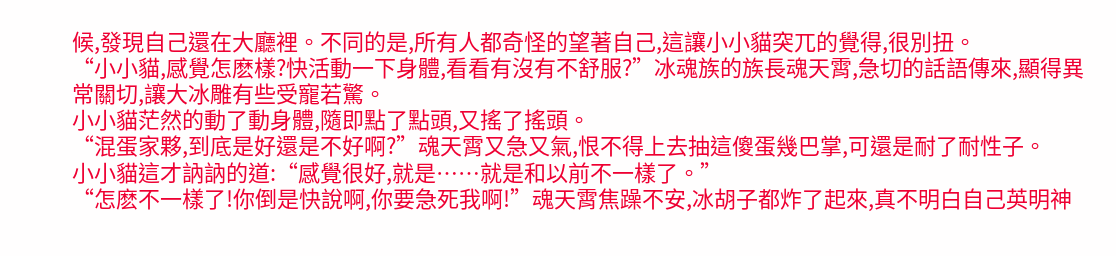候,發現自己還在大廳裡。不同的是,所有人都奇怪的望著自己,這讓小小貓突兀的覺得,很別扭。
“小小貓,感覺怎麽樣?快活動一下身體,看看有沒有不舒服?”冰魂族的族長魂天霄,急切的話語傳來,顯得異常關切,讓大冰雕有些受寵若驚。
小小貓茫然的動了動身體,隨即點了點頭,又搖了搖頭。
“混蛋家夥,到底是好還是不好啊?”魂天霄又急又氣,恨不得上去抽這傻蛋幾巴掌,可還是耐了耐性子。
小小貓這才訥訥的道:“感覺很好,就是……就是和以前不一樣了。”
“怎麽不一樣了!你倒是快說啊,你要急死我啊!”魂天霄焦躁不安,冰胡子都炸了起來,真不明白自己英明神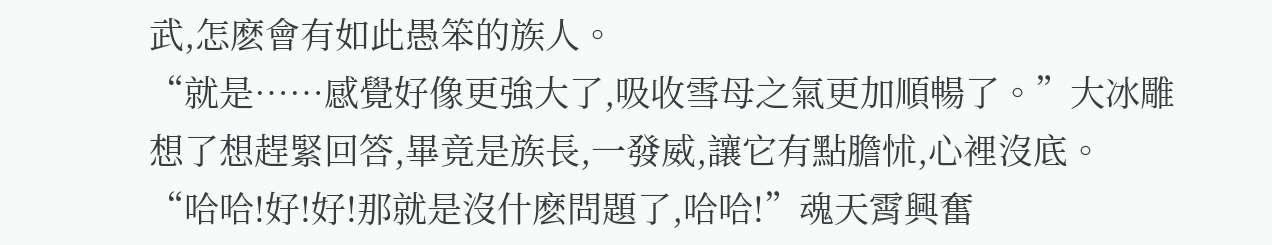武,怎麽會有如此愚笨的族人。
“就是……感覺好像更強大了,吸收雪母之氣更加順暢了。”大冰雕想了想趕緊回答,畢竟是族長,一發威,讓它有點膽怵,心裡沒底。
“哈哈!好!好!那就是沒什麽問題了,哈哈!”魂天霄興奮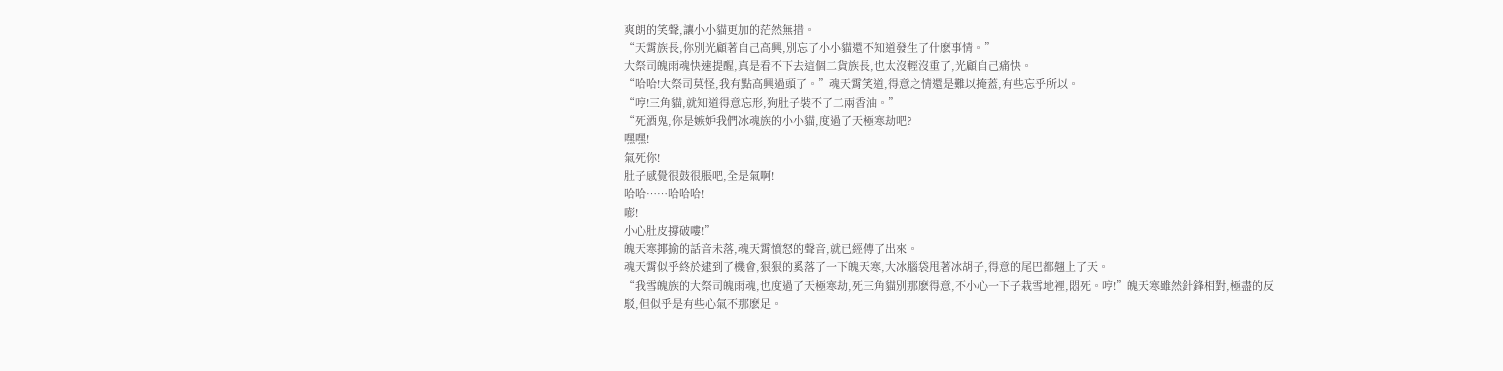爽朗的笑聲,讓小小貓更加的茫然無措。
“天霄族長,你別光顧著自己高興,別忘了小小貓還不知道發生了什麽事情。”
大祭司魄雨魂快速提醒,真是看不下去這個二貨族長,也太沒輕沒重了,光顧自己痛快。
“哈哈!大祭司莫怪,我有點高興過頭了。”魂天霄笑道,得意之情還是難以掩蓋,有些忘乎所以。
“哼!三角貓,就知道得意忘形,狗肚子裝不了二兩香油。”
“死酒鬼,你是嫉妒我們冰魂族的小小貓,度過了天極寒劫吧?
嘿嘿!
氣死你!
肚子感覺很鼓很脹吧,全是氣啊!
哈哈……哈哈哈!
嘭!
小心肚皮撐破嘍!”
魄天寒揶揄的話音未落,魂天霄憤怒的聲音,就已經傳了出來。
魂天霄似乎終於逮到了機會,狠狠的奚落了一下魄天寒,大冰腦袋甩著冰胡子,得意的尾巴都翹上了天。
“我雪魄族的大祭司魄雨魂,也度過了天極寒劫,死三角貓別那麽得意,不小心一下子栽雪地裡,悶死。哼!”魄天寒雖然針鋒相對,極盡的反駁,但似乎是有些心氣不那麽足。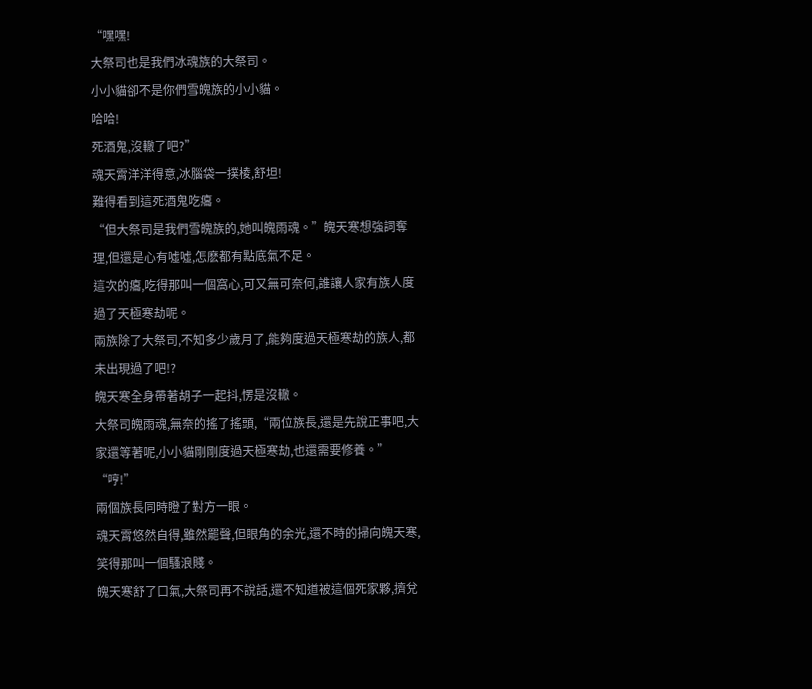“嘿嘿!
大祭司也是我們冰魂族的大祭司。
小小貓卻不是你們雪魄族的小小貓。
哈哈!
死酒鬼,沒轍了吧?”
魂天霄洋洋得意,冰腦袋一撲棱,舒坦!
難得看到這死酒鬼吃癟。
“但大祭司是我們雪魄族的,她叫魄雨魂。”魄天寒想強詞奪理,但還是心有噓噓,怎麽都有點底氣不足。
這次的癟,吃得那叫一個窩心,可又無可奈何,誰讓人家有族人度過了天極寒劫呢。
兩族除了大祭司,不知多少歲月了,能夠度過天極寒劫的族人,都未出現過了吧!?
魄天寒全身帶著胡子一起抖,愣是沒轍。
大祭司魄雨魂,無奈的搖了搖頭,“兩位族長,還是先說正事吧,大家還等著呢,小小貓剛剛度過天極寒劫,也還需要修養。”
“哼!”
兩個族長同時瞪了對方一眼。
魂天霄悠然自得,雖然罷聲,但眼角的余光,還不時的掃向魄天寒,笑得那叫一個騷浪賤。
魄天寒舒了口氣,大祭司再不說話,還不知道被這個死家夥,擠兌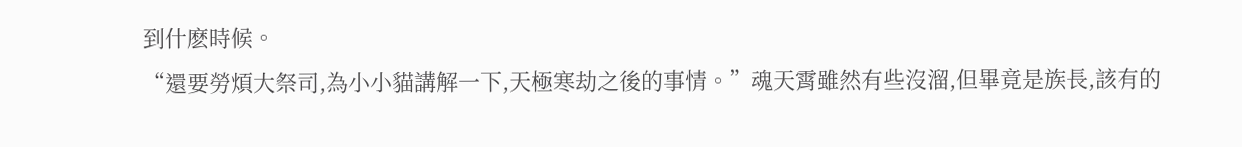到什麽時候。
“還要勞煩大祭司,為小小貓講解一下,天極寒劫之後的事情。”魂天霄雖然有些沒溜,但畢竟是族長,該有的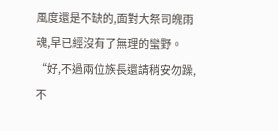風度還是不缺的,面對大祭司魄雨魂,早已經沒有了無理的蠻野。
“好,不過兩位族長還請稍安勿躁,不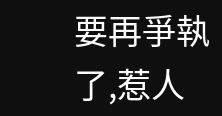要再爭執了,惹人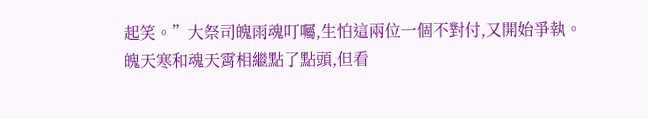起笑。”大祭司魄雨魂叮囑,生怕這兩位一個不對付,又開始爭執。
魄天寒和魂天霄相繼點了點頭,但看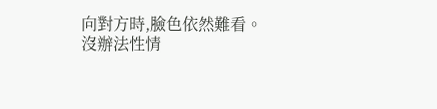向對方時,臉色依然難看。
沒辦法性情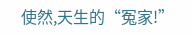使然,天生的“冤家!”